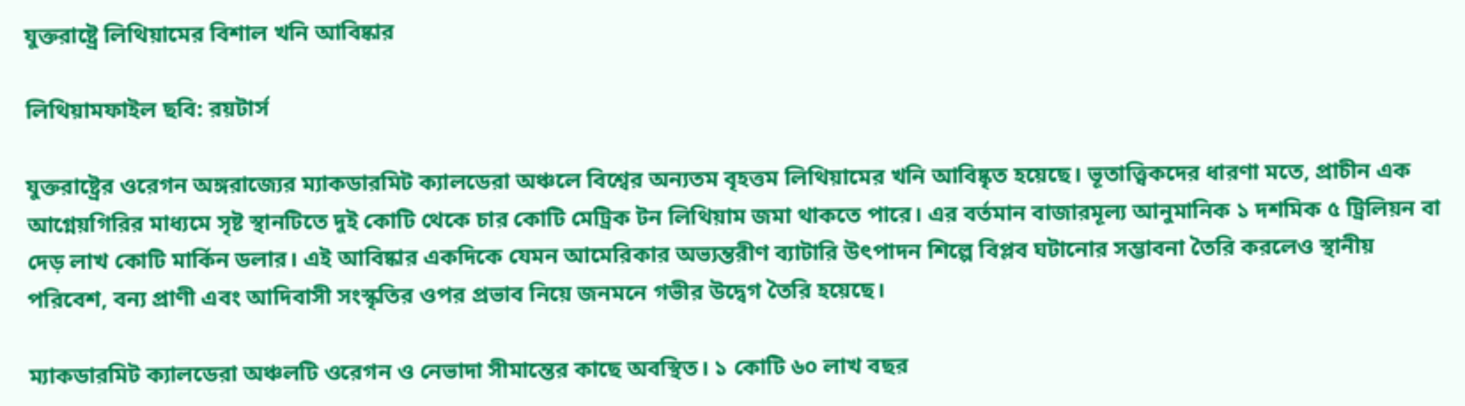যুক্তরাষ্ট্রে লিথিয়ামের বিশাল খনি আবিষ্কার

লিথিয়ামফাইল ছবি: রয়টার্স

যুক্তরাষ্ট্রের ওরেগন অঙ্গরাজ্যের ম্যাকডারমিট ক্যালডেরা অঞ্চলে বিশ্বের অন্যতম বৃহত্তম লিথিয়ামের খনি আবিষ্কৃত হয়েছে। ভূতাত্ত্বিকদের ধারণা মতে, প্রাচীন এক আগ্নেয়গিরির মাধ্যমে সৃষ্ট স্থানটিতে দুই কোটি থেকে চার কোটি মেট্রিক টন লিথিয়াম জমা থাকতে পারে। এর বর্তমান বাজারমূল্য আনুমানিক ১ দশমিক ৫ ট্রিলিয়ন বা দেড় লাখ কোটি মার্কিন ডলার। এই আবিষ্কার একদিকে যেমন আমেরিকার অভ্যন্তরীণ ব্যাটারি উৎপাদন শিল্পে বিপ্লব ঘটানোর সম্ভাবনা তৈরি করলেও স্থানীয় পরিবেশ, বন্য প্রাণী এবং আদিবাসী সংস্কৃতির ওপর প্রভাব নিয়ে জনমনে গভীর উদ্বেগ তৈরি হয়েছে।

ম্যাকডারমিট ক্যালডেরা অঞ্চলটি ওরেগন ও নেভাদা সীমান্তের কাছে অবস্থিত। ১ কোটি ৬০ লাখ বছর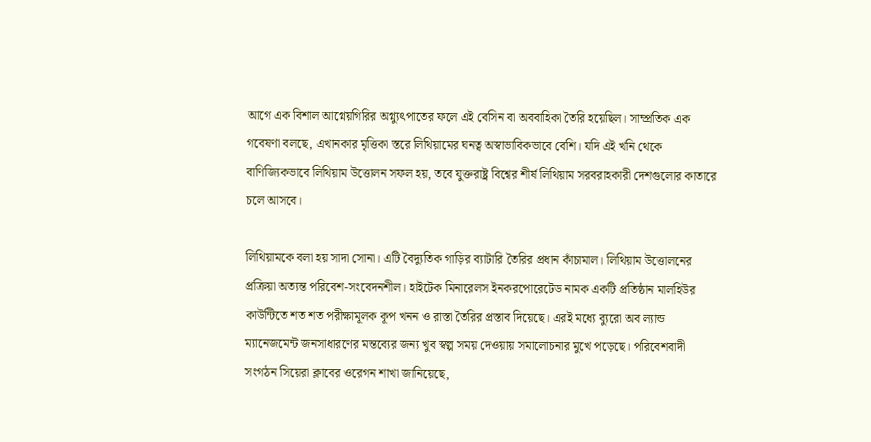আগে এক বিশাল আগ্নেয়গিরির অগ্ন্যুৎপাতের ফলে এই বেসিন বা অববাহিকা তৈরি হয়েছিল। সাম্প্রতিক এক গবেষণা বলছে, এখানকার মৃত্তিকা স্তরে লিথিয়ামের ঘনত্ব অস্বাভাবিকভাবে বেশি। যদি এই খনি থেকে বাণিজ্যিকভাবে লিথিয়াম উত্তোলন সফল হয়, তবে যুক্তরাষ্ট্র বিশ্বের শীর্ষ লিথিয়াম সরবরাহকারী দেশগুলোর কাতারে চলে আসবে।

লিথিয়ামকে বলা হয় সাদা সোনা। এটি বৈদ্যুতিক গাড়ির ব্যাটারি তৈরির প্রধান কাঁচামাল। লিথিয়াম উত্তোলনের প্রক্রিয়া অত্যন্ত পরিবেশ-সংবেদনশীল। হাইটেক মিনারেলস ইনকরপোরেটেড নামক একটি প্রতিষ্ঠান মালহিউর কাউন্টিতে শত শত পরীক্ষামূলক কূপ খনন ও রাস্তা তৈরির প্রস্তাব দিয়েছে। এরই মধ্যে ব্যুরো অব ল্যান্ড ম্যানেজমেন্ট জনসাধারণের মন্তব্যের জন্য খুব স্বল্প সময় দেওয়ায় সমালোচনার মুখে পড়েছে। পরিবেশবাদী সংগঠন সিয়েরা ক্লাবের ওরেগন শাখা জানিয়েছে,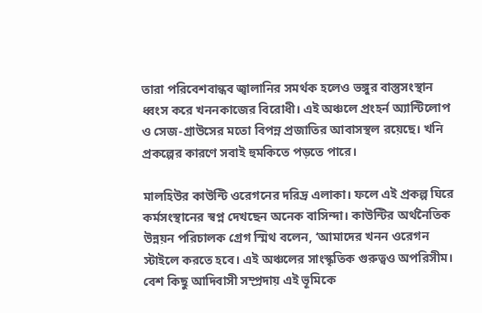তারা পরিবেশবান্ধব জ্বালানির সমর্থক হলেও ভঙ্গুর বাস্তুসংস্থান ধ্বংস করে খননকাজের বিরোধী। এই অঞ্চলে প্রংহর্ন অ্যান্টিলোপ ও সেজ-গ্রাউসের মতো বিপন্ন প্রজাতির আবাসস্থল রয়েছে। খনি প্রকল্পের কারণে সবাই হুমকিতে পড়তে পারে।

মালহিউর কাউন্টি ওরেগনের দরিদ্র এলাকা। ফলে এই প্রকল্প ঘিরে কর্মসংস্থানের স্বপ্ন দেখছেন অনেক বাসিন্দা। কাউন্টির অর্থনৈতিক উন্নয়ন পরিচালক গ্রেগ স্মিথ বলেন, ‘আমাদের খনন ওরেগন স্টাইলে করতে হবে। এই অঞ্চলের সাংস্কৃতিক গুরুত্বও অপরিসীম। বেশ কিছু আদিবাসী সম্প্রদায় এই ভূমিকে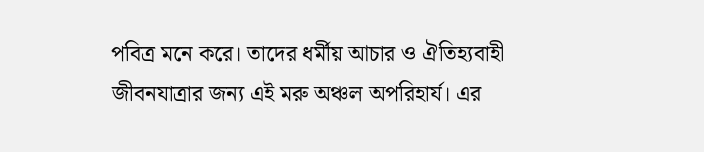পবিত্র মনে করে। তাদের ধর্মীয় আচার ও ঐতিহ্যবাহী জীবনযাত্রার জন্য এই মরু অঞ্চল অপরিহার্য। এর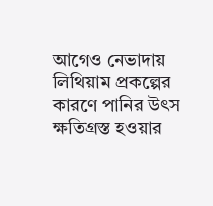আগেও নেভাদায় লিথিয়াম প্রকল্পের কারণে পানির উৎস ক্ষতিগ্রস্ত হওয়ার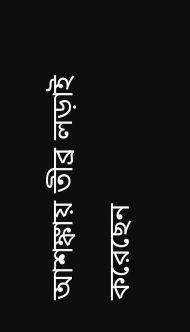আশঙ্কায় তীব্র লড়াই করেছেন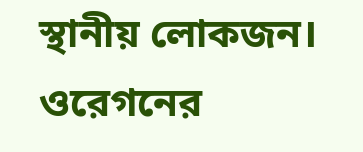স্থানীয় লোকজন। ওরেগনের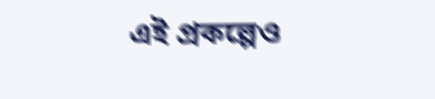এই প্রকল্পেও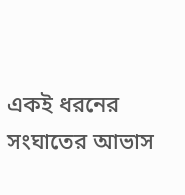একই ধরনের সংঘাতের আভাস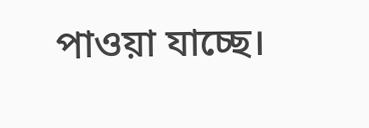পাওয়া যাচ্ছে।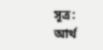সূত্র: আর্থ